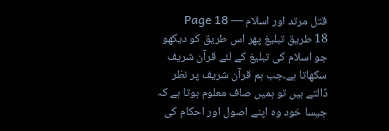قتل مرتد اور اسلام — Page 18
18 طریق تبلیغ پھر اس طریق کو دیکھو جو اسلام کی تبلیغ کے لئے قرآن شریف سکھاتا ہے۔جب ہم قرآن شریف پر نظر ڈالتے ہیں تو ہمیں صاف معلوم ہوتا ہے کہ جیسا خود وہ اپنے اصول اور احکام کی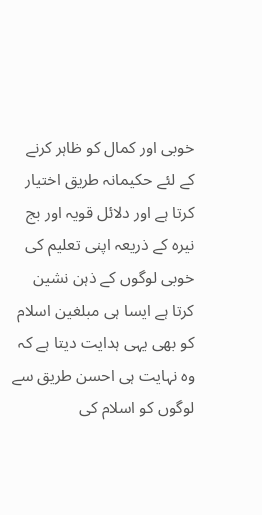خوبی اور کمال کو ظاہر کرنے کے لئے حکیمانہ طریق اختیار کرتا ہے اور دلائل قویہ اور بج نیرہ کے ذریعہ اپنی تعلیم کی خوبی لوگوں کے ذہن نشین کرتا ہے ایسا ہی مبلغین اسلام کو بھی یہی ہدایت دیتا ہے کہ وہ نہایت ہی احسن طریق سے لوگوں کو اسلام کی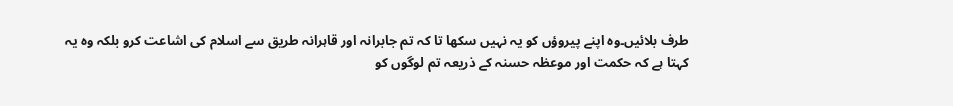طرف بلائیں۔وہ اپنے پیروؤں کو یہ نہیں سکھا تا کہ تم جابرانہ اور قاہرانہ طریق سے اسلام کی اشاعت کرو بلکہ وہ یہ کہتا ہے کہ حکمت اور موعظہ حسنہ کے ذریعہ تم لوگوں کو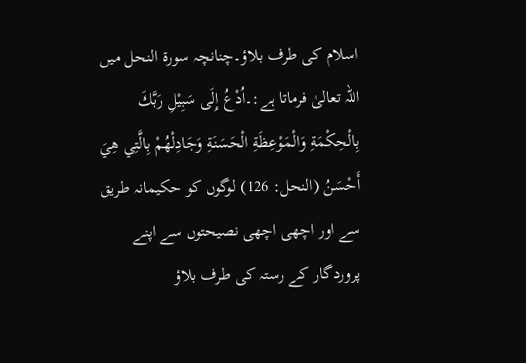اسلام کی طرف بلاؤ۔چنانچہ سورۃ النحل میں اللہ تعالیٰ فرماتا ہے:۔اُدْعُ إِلَى سَبِيْلِ رَبَّكَ بِالْحِكْمَةِ وَالْمَوْعِظَةِ الْحَسَنَةِ وَجَادِلْهُمْ بِالَّتِي هِيَ أَحْسَنُ (النحل: 126) لوگوں کو حکیمانہ طریق سے اور اچھی اچھی نصیحتوں سے اپنے پروردگار کے رستہ کی طرف بلاؤ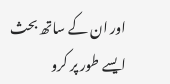اور ان کے ساتھ بحث ایسے طور پر کرو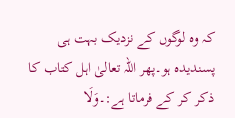کہ وہ لوگوں کے نزدیک بہت ہی پسندیدہ ہو۔پھر اللہ تعالیٰ اہل کتاب کا ذکر کر کے فرماتا ہے:۔وَلَا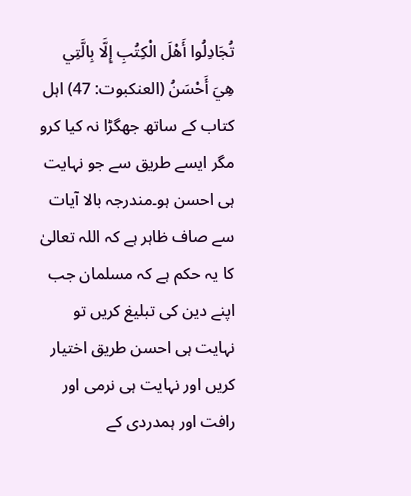تُجَادِلُوا أَهْلَ الْكِتُبِ إِلَّا بِالَّتِي هِيَ أَحْسَنُ (العنكبوت: 47) اہل کتاب کے ساتھ جھگڑا نہ کیا کرو مگر ایسے طریق سے جو نہایت ہی احسن ہو۔مندرجہ بالا آیات سے صاف ظاہر ہے کہ اللہ تعالیٰ کا یہ حکم ہے کہ مسلمان جب اپنے دین کی تبلیغ کریں تو نہایت ہی احسن طریق اختیار کریں اور نہایت ہی نرمی اور رافت اور ہمدردی کے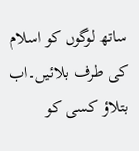ساتھ لوگوں کو اسلام کی طرف بلائیں۔اب بتلاؤ کسی کو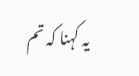یہ کہنا کہ تم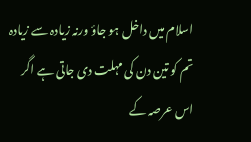اسلام میں داخل ہو جاؤ ورنہ زیادہ سے زیادہ تم کو تین دن کی مہلت دی جاتی ہے اگر اس عرصہ کے